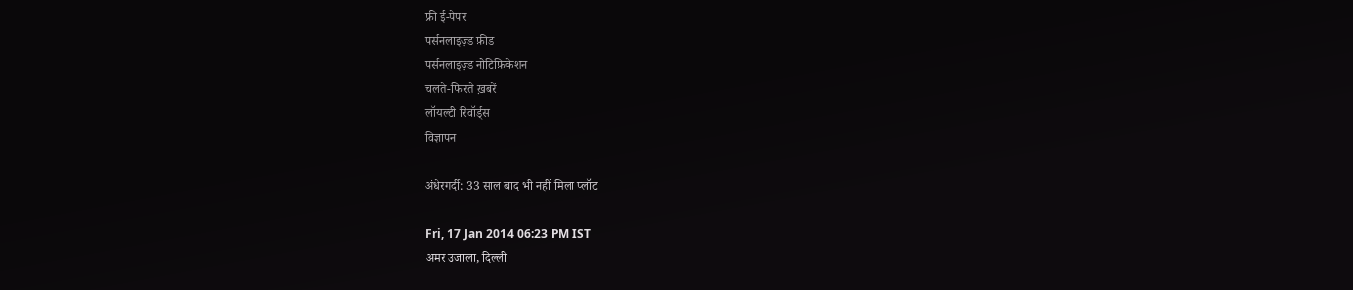फ्री ई-पेपर
पर्सनलाइज़्ड फ़ीड
पर्सनलाइज़्ड नोटिफ़िकेशन
चलते-फिरते ख़बरें
लॉयल्टी रिवॉर्ड्स
विज्ञापन

अंधेरगर्दी: 33 साल बाद भी नहीं मिला प्लॉट

Fri, 17 Jan 2014 06:23 PM IST
अमर उजाला, दिल्ली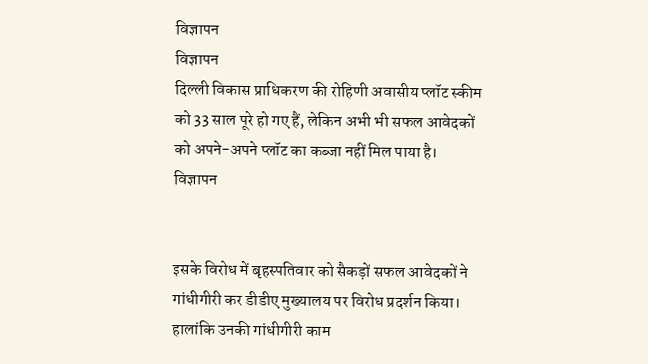विज्ञापन
विज्ञापन
दिल्ली विकास प्राधिकरण की रोहिणी अवासीय प्लॉट स्कीम को 33 साल पूरे हो गए हैं, लेकिन अभी भी सफल आवेदकों को अपने-अपने प्लॉट का कब्जा नहीं मिल पाया है।
विज्ञापन


इसके विरोध में बृहस्पतिवार को सैकड़ों सफल आवेदकों ने गांधीगीरी कर डीडीए मुख्यालय पर विरोध प्रदर्शन किया। हालांकि उनकी गांधीगीरी काम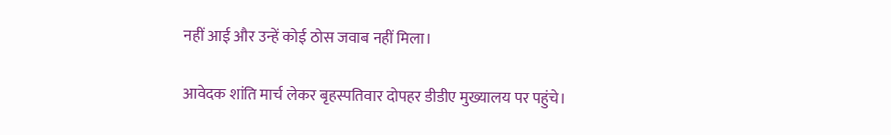नहीं आई और उन्हें कोई ठोस जवाब नहीं मिला।

आवेदक शांति मार्च लेकर बृहस्पतिवार दोपहर डीडीए मुख्यालय पर पहुंचे।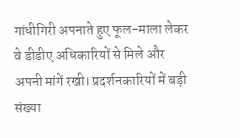गांधीगिरी अपनाते हुए फूल-माला लेकर वे डीडीए अधिकारियों से मिले और अपनी मांगें रखी। प्रदर्शनकारियों में बड़ी संख्या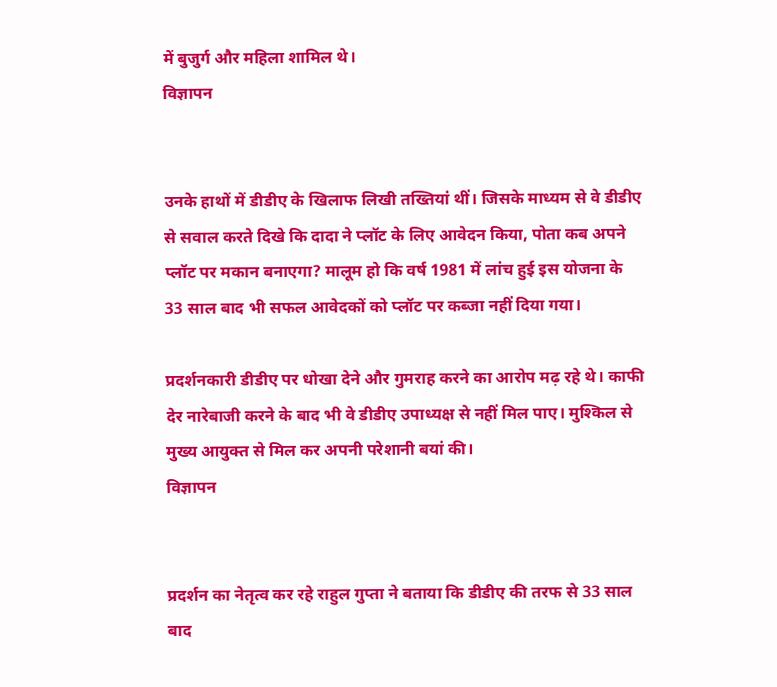में बुजुर्ग और महिला शामिल थे।
विज्ञापन


उनके हाथों में डीडीए के खिलाफ लिखी तख्तियां थीं। जिसके माध्यम से वे डीडीए से सवाल करते दिखे कि दादा ने प्लॉट के लिए आवेदन किया, पोता कब अपने प्लॉट पर मकान बनाएगा? मालूम हो कि वर्ष 1981 में लांच हुई इस योजना के 33 साल बाद भी सफल आवेदकों को प्लॉट पर कब्जा नहीं दिया गया।

प्रदर्शनकारी डीडीए पर धोखा देने और गुमराह करने का आरोप मढ़ रहे थे। काफी देर नारेबाजी करने के बाद भी वे डीडीए उपाध्यक्ष से नहीं मिल पाए। मुश्किल से मुख्य आयुक्त से मिल कर अपनी परेशानी बयां की।
विज्ञापन


प्रदर्शन का नेतृत्व कर रहे राहुल गुप्ता ने बताया कि डीडीए की तरफ से 33 साल बाद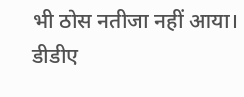भी ठोस नतीजा नहीं आया। डीडीए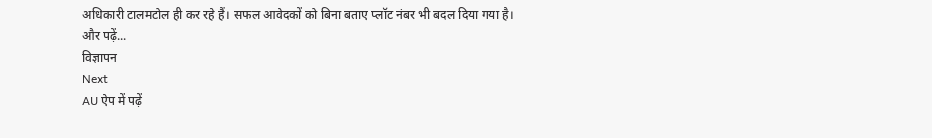अधिकारी टालमटोल ही कर रहे हैं। सफल आवेदकों को बिना बताए प्लॉट नंबर भी बदल दिया गया है।
और पढ़ें...
विज्ञापन
Next
AU ऐप में पढ़ें